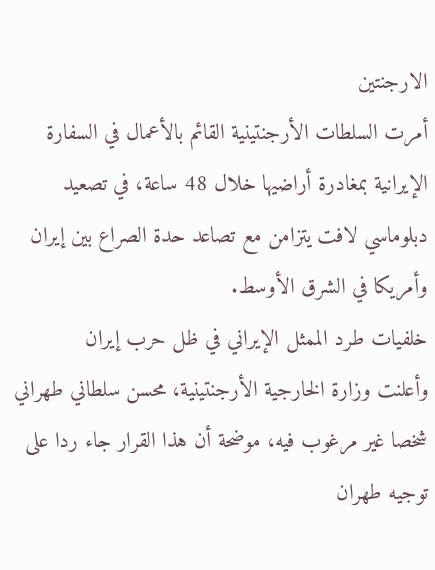الارجنتين
أمرت السلطات الأرجنتينية القائم بالأعمال في السفارة الإيرانية بمغادرة أراضيها خلال 48 ساعة، في تصعيد دبلوماسي لافت يتزامن مع تصاعد حدة الصراع بين إيران وأمريكا في الشرق الأوسط.
خلفيات طرد الممثل الإيراني في ظل حرب إيران
وأعلنت وزارة الخارجية الأرجنتينية، محسن سلطاني طهراني شخصا غير مرغوب فيه، موضحة أن هذا القرار جاء ردا على توجيه طهران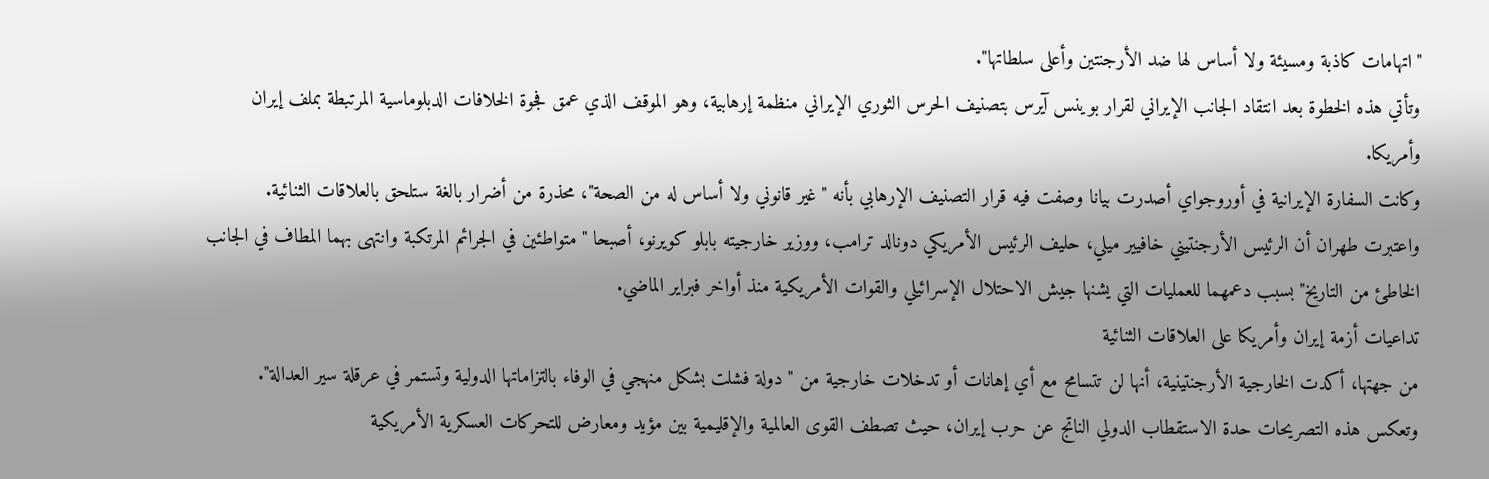"اتهامات كاذبة ومسيئة ولا أساس لها ضد الأرجنتين وأعلى سلطاتها".
وتأتي هذه الخطوة بعد انتقاد الجانب الإيراني لقرار بوينس آيرس بتصنيف الحرس الثوري الإيراني منظمة إرهابية، وهو الموقف الذي عمق فجوة الخلافات الدبلوماسية المرتبطة بملف إيران وأمريكا.
وكانت السفارة الإيرانية في أوروجواي أصدرت بيانا وصفت فيه قرار التصنيف الإرهابي بأنه "غير قانوني ولا أساس له من الصحة"، محذرة من أضرار بالغة ستلحق بالعلاقات الثنائية.
واعتبرت طهران أن الرئيس الأرجنتيني خافيير ميلي، حليف الرئيس الأمريكي دونالد ترامب، ووزير خارجيته بابلو كويرنو، أصبحا "متواطئين في الجرائم المرتكبة وانتهى بهما المطاف في الجانب الخاطئ من التاريخ" بسبب دعمهما للعمليات التي يشنها جيش الاحتلال الإسرائيلي والقوات الأمريكية منذ أواخر فبراير الماضي.
تداعيات أزمة إيران وأمريكا على العلاقات الثنائية
من جهتها، أكدت الخارجية الأرجنتينية، أنها لن تتسامح مع أي إهانات أو تدخلات خارجية من "دولة فشلت بشكل منهجي في الوفاء بالتزاماتها الدولية وتستمر في عرقلة سير العدالة".
وتعكس هذه التصريحات حدة الاستقطاب الدولي الناتج عن حرب إيران، حيث تصطف القوى العالمية والإقليمية بين مؤيد ومعارض للتحركات العسكرية الأمريكية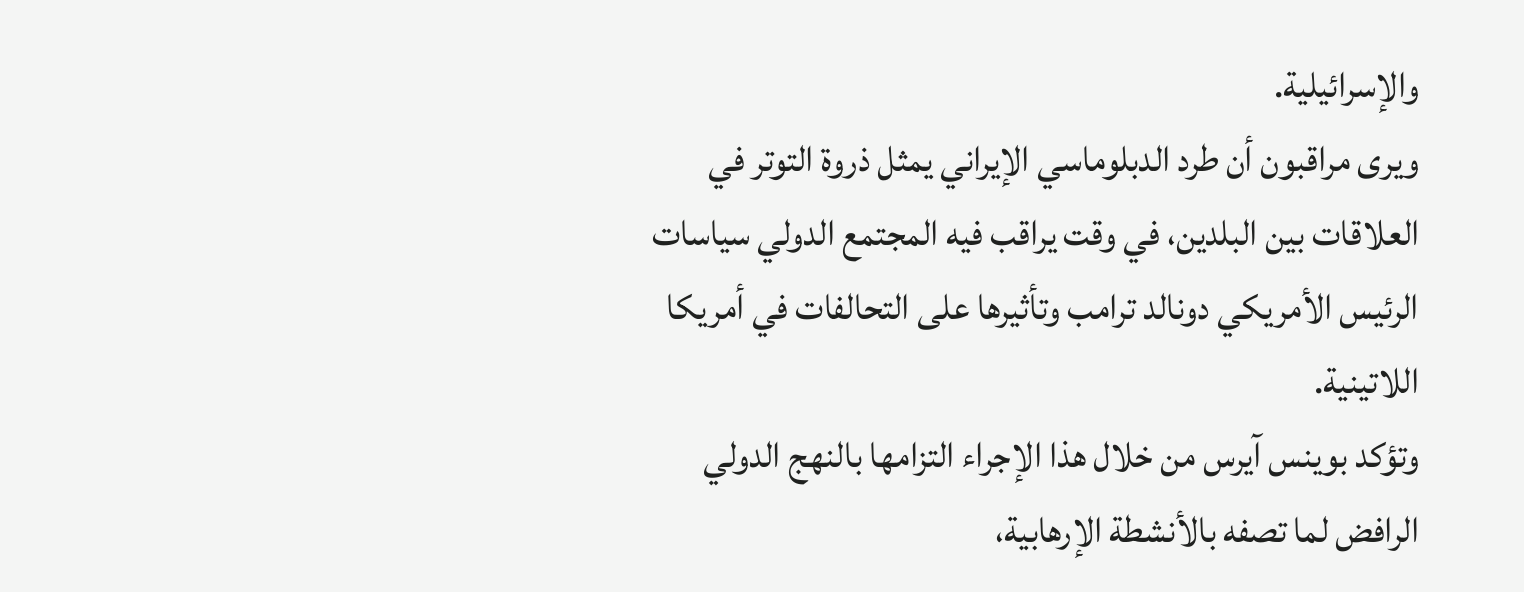والإسرائيلية.
ويرى مراقبون أن طرد الدبلوماسي الإيراني يمثل ذروة التوتر في العلاقات بين البلدين، في وقت يراقب فيه المجتمع الدولي سياسات الرئيس الأمريكي دونالد ترامب وتأثيرها على التحالفات في أمريكا اللاتينية.
وتؤكد بوينس آيرس من خلال هذا الإجراء التزامها بالنهج الدولي الرافض لما تصفه بالأنشطة الإرهابية،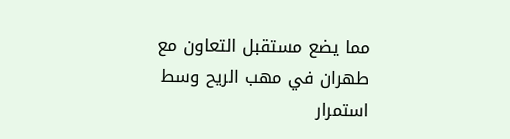مما يضع مستقبل التعاون مع طهران في مهب الريح وسط استمرار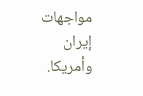مواجهات إيران وأمريكا.